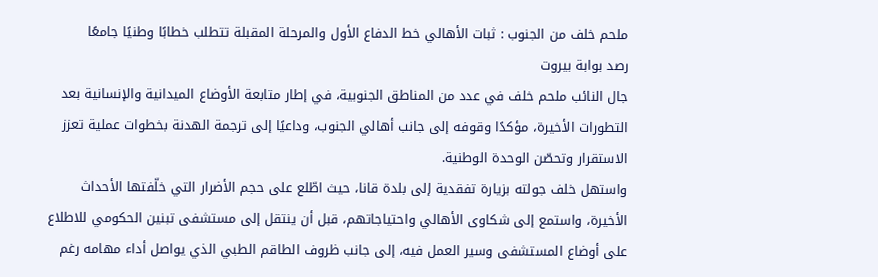ملحم خلف من الجنوب : ثبات الأهالي خط الدفاع الأول والمرحلة المقبلة تتطلب خطابًا وطنيًا جامعًا
رصد بوابة بيروت
جال النائب ملحم خلف في عدد من المناطق الجنوبية، في إطار متابعة الأوضاع الميدانية والإنسانية بعد التطورات الأخيرة، مؤكدًا وقوفه إلى جانب أهالي الجنوب، وداعيًا إلى ترجمة الهدنة بخطوات عملية تعزز الاستقرار وتحصّن الوحدة الوطنية.
واستهل خلف جولته بزيارة تفقدية إلى بلدة قانا، حيث اطّلع على حجم الأضرار التي خلّفتها الأحداث الأخيرة، واستمع إلى شكاوى الأهالي واحتياجاتهم، قبل أن ينتقل إلى مستشفى تبنين الحكومي للاطلاع على أوضاع المستشفى وسير العمل فيه، إلى جانب ظروف الطاقم الطبي الذي يواصل أداء مهامه رغم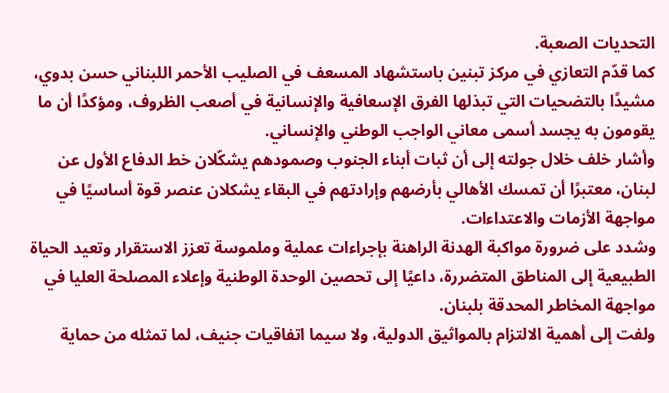التحديات الصعبة.
كما قدّم التعازي في مركز تبنين باستشهاد المسعف في الصليب الأحمر اللبناني حسن بدوي، مشيدًا بالتضحيات التي تبذلها الفرق الإسعافية والإنسانية في أصعب الظروف، ومؤكدًا أن ما يقومون به يجسد أسمى معاني الواجب الوطني والإنساني.
وأشار خلف خلال جولته إلى أن ثبات أبناء الجنوب وصمودهم يشكّلان خط الدفاع الأول عن لبنان، معتبرًا أن تمسك الأهالي بأرضهم وإرادتهم في البقاء يشكلان عنصر قوة أساسيًا في مواجهة الأزمات والاعتداءات.
وشدد على ضرورة مواكبة الهدنة الراهنة بإجراءات عملية وملموسة تعزز الاستقرار وتعيد الحياة الطبيعية إلى المناطق المتضررة، داعيًا إلى تحصين الوحدة الوطنية وإعلاء المصلحة العليا في مواجهة المخاطر المحدقة بلبنان.
ولفت إلى أهمية الالتزام بالمواثيق الدولية، ولا سيما اتفاقيات جنيف، لما تمثله من حماية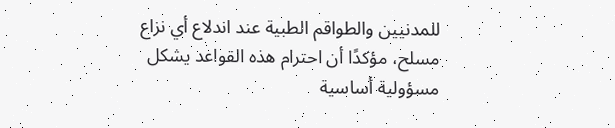للمدنيين والطواقم الطبية عند اندلاع أي نزاع مسلح، مؤكدًا أن احترام هذه القواعد يشكل مسؤولية أساسية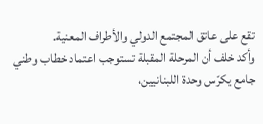تقع على عاتق المجتمع الدولي والأطراف المعنية.
وأكد خلف أن المرحلة المقبلة تستوجب اعتماد خطاب وطني جامع يكرّس وحدة اللبنانيين،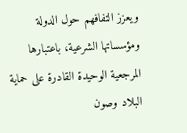ويعزز التفافهم حول الدولة ومؤسساتها الشرعية، باعتبارها المرجعية الوحيدة القادرة على حماية البلاد وصون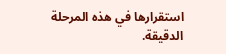استقرارها في هذه المرحلة الدقيقة.